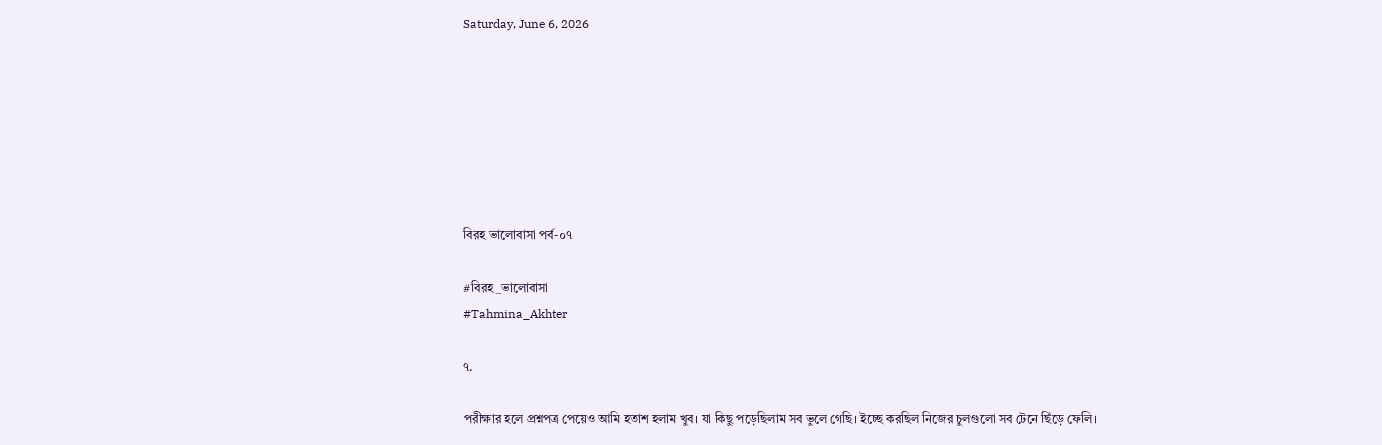Saturday, June 6, 2026







বিরহ ভালোবাসা পর্ব-০৭

#বিরহ_ভালোবাসা
#Tahmina_Akhter

৭.

পরীক্ষার হলে প্রশ্নপত্র পেয়েও আমি হতাশ হলাম খুব। যা কিছু পড়েছিলাম সব ভুলে গেছি। ইচ্ছে করছিল নিজের চুলগুলো সব টেনে ছিঁড়ে ফেলি।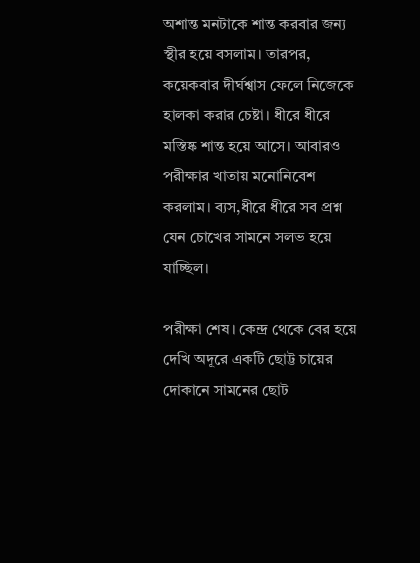অশান্ত মনটাকে শান্ত করবার জন্য স্থীর হয়ে বসলাম। তারপর, কয়েকবার দীর্ঘশ্বাস ফেলে নিজেকে হালকা করার চেষ্টা। ধীরে ধীরে মস্তিষ্ক শান্ত হয়ে আসে। আবারও পরীক্ষার খাতায় মনোনিবেশ করলাম। ব্যস,ধীরে ধীরে সব প্রশ্ন যেন চোখের সামনে সলভ হয়ে যাচ্ছিল।

পরীক্ষা শেষ। কেন্দ্র থেকে বের হয়ে দেখি অদূরে একটি ছোট্ট চায়ের দোকানে সামনের ছোট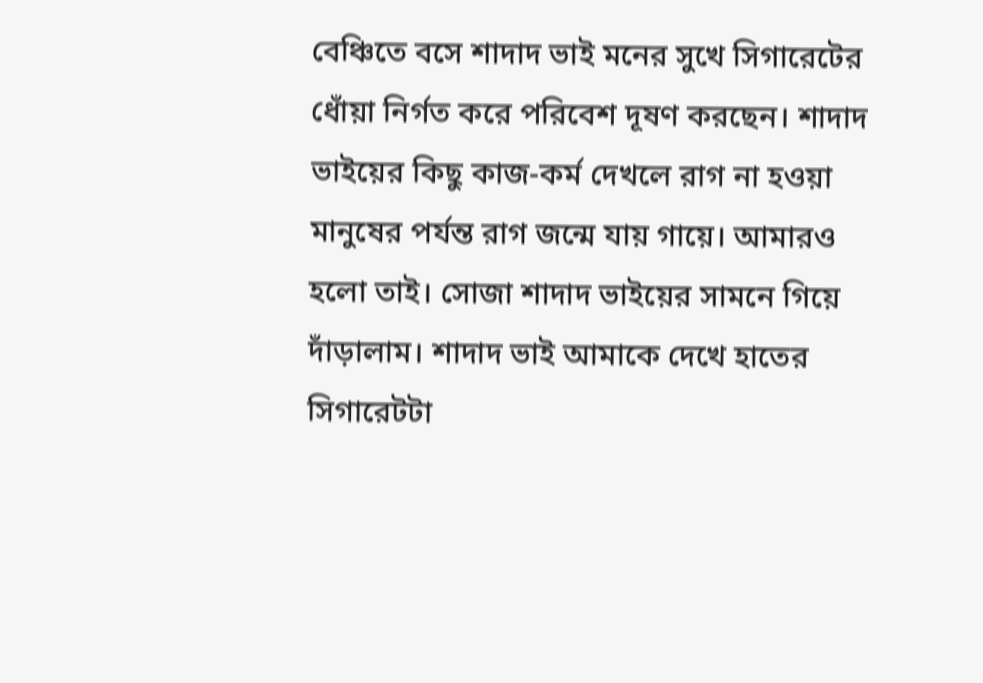বেঞ্চিতে বসে শাদাদ ভাই মনের সুখে সিগারেটের ধোঁয়া নির্গত করে পরিবেশ দূষণ করছেন। শাদাদ ভাইয়ের কিছু কাজ-কর্ম দেখলে রাগ না হওয়া মানুষের পর্যন্ত রাগ জন্মে যায় গায়ে। আমারও হলো তাই। সোজা শাদাদ ভাইয়ের সামনে গিয়ে দাঁড়ালাম। শাদাদ ভাই আমাকে দেখে হাতের সিগারেটটা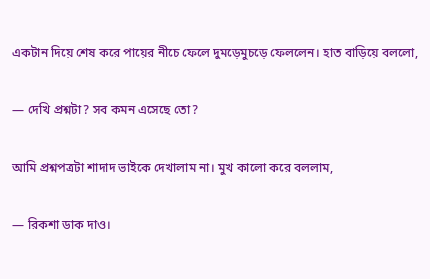একটান দিয়ে শেষ করে পায়ের নীচে ফেলে দুমড়েমুচড়ে ফেললেন। হাত বাড়িয়ে বললো,

— দেখি প্রশ্নটা? সব কমন এসেছে তো?

আমি প্রশ্নপত্রটা শাদাদ ভাইকে দেখালাম না। মুখ কালো করে বললাম,

— রিকশা ডাক দাও।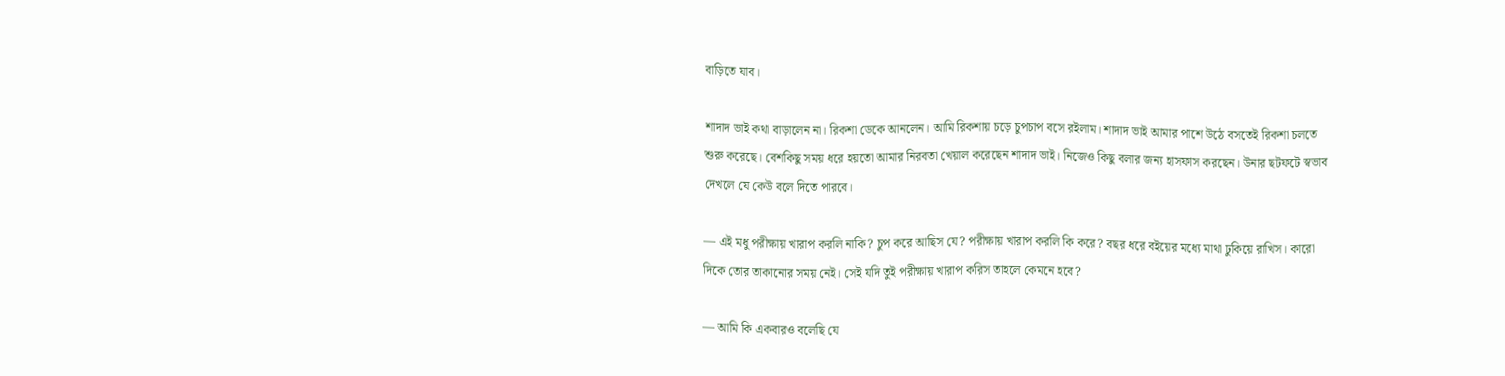বাড়িতে যাব।

শাদাদ ভাই কথা বাড়ালেন না। রিকশা ডেকে আনলেন। আমি রিকশায় চড়ে চুপচাপ বসে রইলাম। শাদাদ ভাই আমার পাশে উঠে বসতেই রিকশা চলতে শুরু করেছে। বেশকিছু সময় ধরে হয়তো আমার নিরবতা খেয়াল করেছেন শাদাদ ভাই। নিজেও কিছু বলার জন্য হাসফাস করছেন। উনার ছটফটে স্বভাব দেখলে যে কেউ বলে দিতে পারবে।

— এই মধু পরীক্ষায় খারাপ করলি নাকি? চুপ করে আছিস যে? পরীক্ষায় খারাপ করলি কি করে? বছর ধরে বইয়ের মধ্যে মাথা ঢুকিয়ে রাখিস। কারো দিকে তোর তাকানোর সময় নেই। সেই যদি তুই পরীক্ষায় খারাপ করিস তাহলে কেমনে হবে?

— আমি কি একবারও বলেছি যে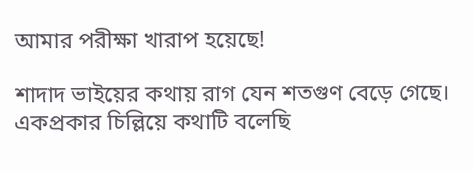আমার পরীক্ষা খারাপ হয়েছে!

শাদাদ ভাইয়ের কথায় রাগ যেন শতগুণ বেড়ে গেছে। একপ্রকার চিল্লিয়ে কথাটি বলেছি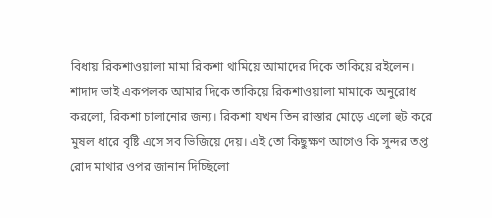বিধায় রিকশাওয়ালা মামা রিকশা থামিয়ে আমাদের দিকে তাকিয়ে রইলেন। শাদাদ ভাই একপলক আমার দিকে তাকিয়ে রিকশাওয়ালা মামাকে অনুরোধ করলো, রিকশা চালানোর জন্য। রিকশা যখন তিন রাস্তার মোড়ে এলো হুট করে মুষল ধারে বৃষ্টি এসে সব ভিজিয়ে দেয়। এই তো কিছুক্ষণ আগেও কি সুন্দর তপ্ত রোদ মাথার ওপর জানান দিচ্ছিলো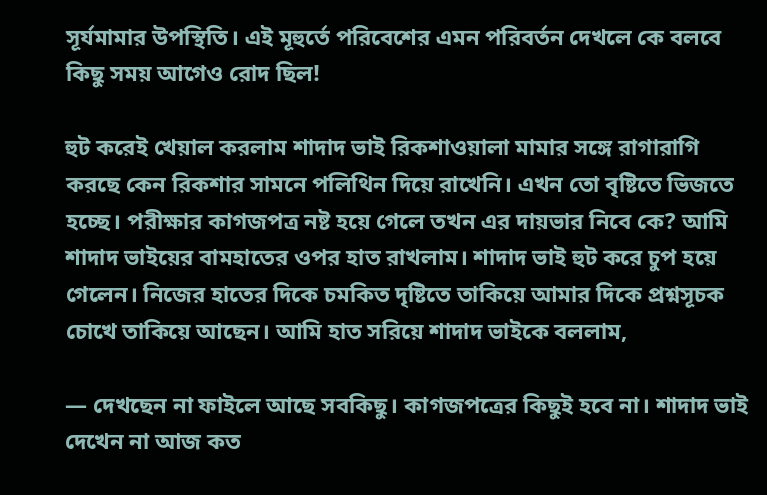সূর্যমামার উপস্থিতি। এই মূহুর্তে পরিবেশের এমন পরিবর্তন দেখলে কে বলবে কিছু সময় আগেও রোদ ছিল!

হুট করেই খেয়াল করলাম শাদাদ ভাই রিকশাওয়ালা মামার সঙ্গে রাগারাগি করছে কেন রিকশার সামনে পলিথিন দিয়ে রাখেনি। এখন তো বৃষ্টিতে ভিজতে হচ্ছে। পরীক্ষার কাগজপত্র নষ্ট হয়ে গেলে তখন এর দায়ভার নিবে কে? আমি শাদাদ ভাইয়ের বামহাতের ওপর হাত রাখলাম। শাদাদ ভাই হুট করে চুপ হয়ে গেলেন। নিজের হাতের দিকে চমকিত দৃষ্টিতে তাকিয়ে আমার দিকে প্রশ্নসূচক চোখে তাকিয়ে আছেন। আমি হাত সরিয়ে শাদাদ ভাইকে বললাম,

— দেখছেন না ফাইলে আছে সবকিছু। কাগজপত্রের কিছুই হবে না। শাদাদ ভাই দেখেন না আজ কত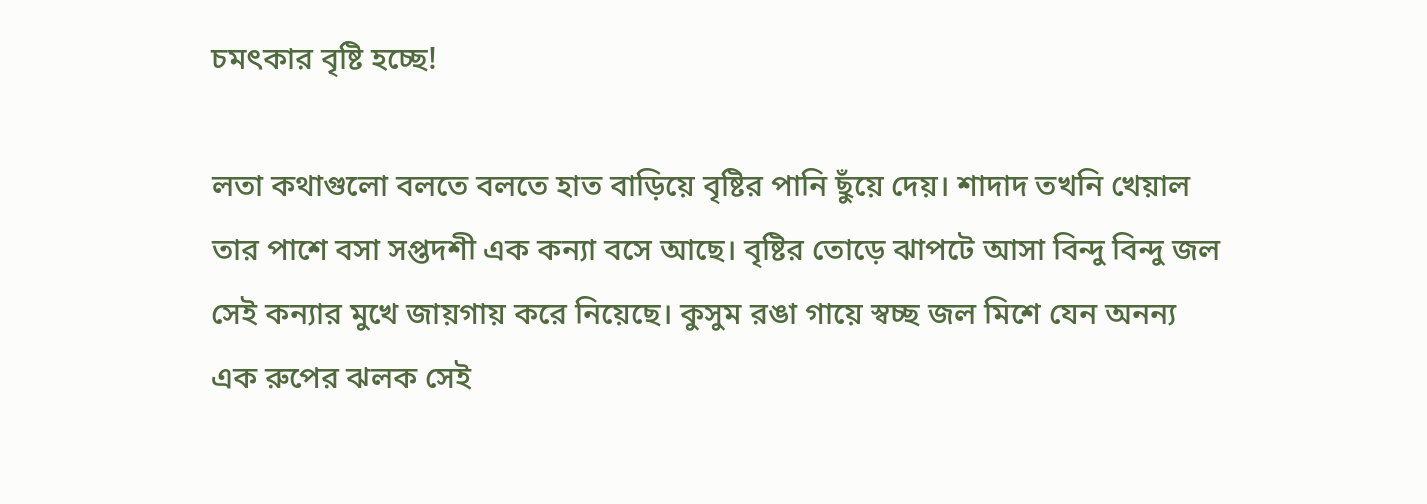চমৎকার বৃষ্টি হচ্ছে!

লতা কথাগুলো বলতে বলতে হাত বাড়িয়ে বৃষ্টির পানি ছুঁয়ে দেয়। শাদাদ তখনি খেয়াল তার পাশে বসা সপ্তদশী এক কন্যা বসে আছে। বৃষ্টির তোড়ে ঝাপটে আসা বিন্দু বিন্দু জল সেই কন্যার মুখে জায়গায় করে নিয়েছে। কুসুম রঙা গায়ে স্বচ্ছ জল মিশে যেন অনন্য এক রুপের ঝলক সেই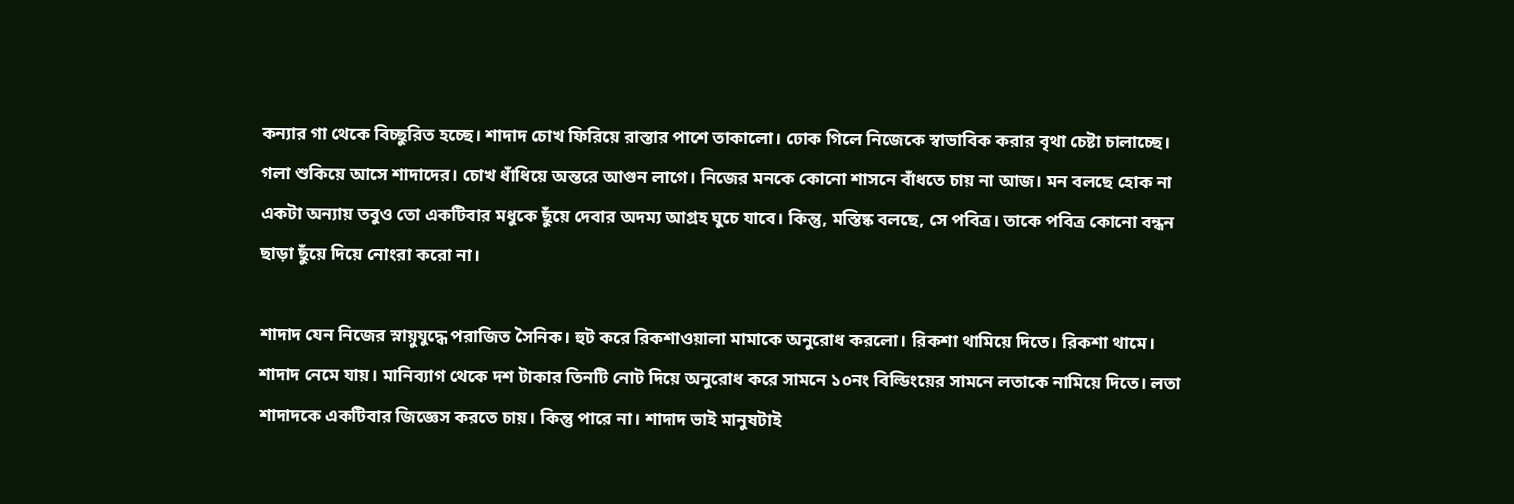কন্যার গা থেকে বিচ্ছুরিত হচ্ছে। শাদাদ চোখ ফিরিয়ে রাস্তার পাশে তাকালো। ঢোক গিলে নিজেকে স্বাভাবিক করার বৃথা চেষ্টা চালাচ্ছে। গলা শুকিয়ে আসে শাদাদের। চোখ ধাঁধিয়ে অন্তরে আগুন লাগে। নিজের মনকে কোনো শাসনে বাঁধতে চায় না আজ। মন বলছে হোক না একটা অন্যায় তবুও তো একটিবার মধুকে ছুঁয়ে দেবার অদম্য আগ্রহ ঘুচে যাবে। কিন্তু, মস্তিষ্ক বলছে, সে পবিত্র। তাকে পবিত্র কোনো বন্ধন ছাড়া ছুঁয়ে দিয়ে নোংরা করো না।

শাদাদ যেন নিজের স্নায়ুযুদ্ধে পরাজিত সৈনিক। হুট করে রিকশাওয়ালা মামাকে অনুরোধ করলো। রিকশা থামিয়ে দিতে। রিকশা থামে। শাদাদ নেমে যায়। মানিব্যাগ থেকে দশ টাকার তিনটি নোট দিয়ে অনুরোধ করে সামনে ১০নং বিল্ডিংয়ের সামনে লতাকে নামিয়ে দিতে। লতা শাদাদকে একটিবার জিজ্ঞেস করতে চায়। কিন্তু পারে না। শাদাদ ভাই মানুষটাই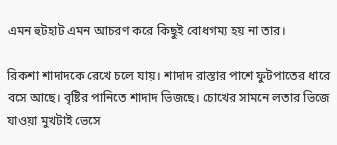এমন হুটহাট এমন আচরণ করে কিছুই বোধগম্য হয় না তার।

রিকশা শাদাদকে রেখে চলে যায়। শাদাদ রাস্তার পাশে ফুটপাতের ধারে বসে আছে। বৃষ্টির পানিতে শাদাদ ভিজছে। চোখের সামনে লতার ভিজে যাওয়া মুখটাই ভেসে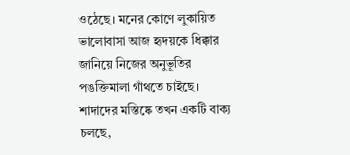ওঠেছে। মনের কোণে লুকায়িত ভালোবাসা আজ হৃদয়কে ধিক্কার জানিয়ে নিজের অনুভূতির পঙক্তিমালা গাঁথতে চাইছে। শাদাদের মস্তিষ্কে তখন একটি বাক্য চলছে,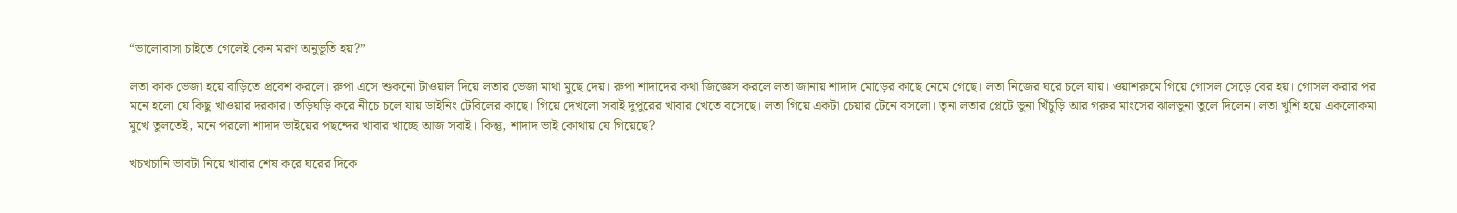“ভালোবাসা চাইতে গেলেই কেন মরণ অনুভূতি হয়?”

লতা কাক ভেজা হয়ে বাড়িতে প্রবেশ করলে। রুপা এসে শুকনো টাওয়াল দিয়ে লতার ভেজা মাথা মুছে দেয়। রুপা শাদাদের কথা জিজ্ঞেস করলে লতা জানায় শাদাদ মোড়ের কাছে নেমে গেছে। লতা নিজের ঘরে চলে যায়। ওয়াশরুমে গিয়ে গোসল সেড়ে বের হয়। গোসল করার পর মনে হলো যে কিছু খাওয়ার দরকার। তড়িঘড়ি করে নীচে চলে যায় ডাইনিং টেবিলের কাছে। গিয়ে দেখলো সবাই দুপুরের খাবার খেতে বসেছে। লতা গিয়ে একটা চেয়ার টেনে বসলো। তৃনা লতার প্লেটে ভুনা খিঁচুড়ি আর গরুর মাংসের ঝালভুনা তুলে দিলেন। লতা খুশি হয়ে একলোকমা মুখে তুলতেই, মনে পরলো শাদাদ ভাইয়ের পছন্দের খাবার খাচ্ছে আজ সবাই। কিন্তু, শাদাদ ভাই কোথায় যে গিয়েছে?

খচখচানি ভাবটা নিয়ে খাবার শেষ করে ঘরের দিকে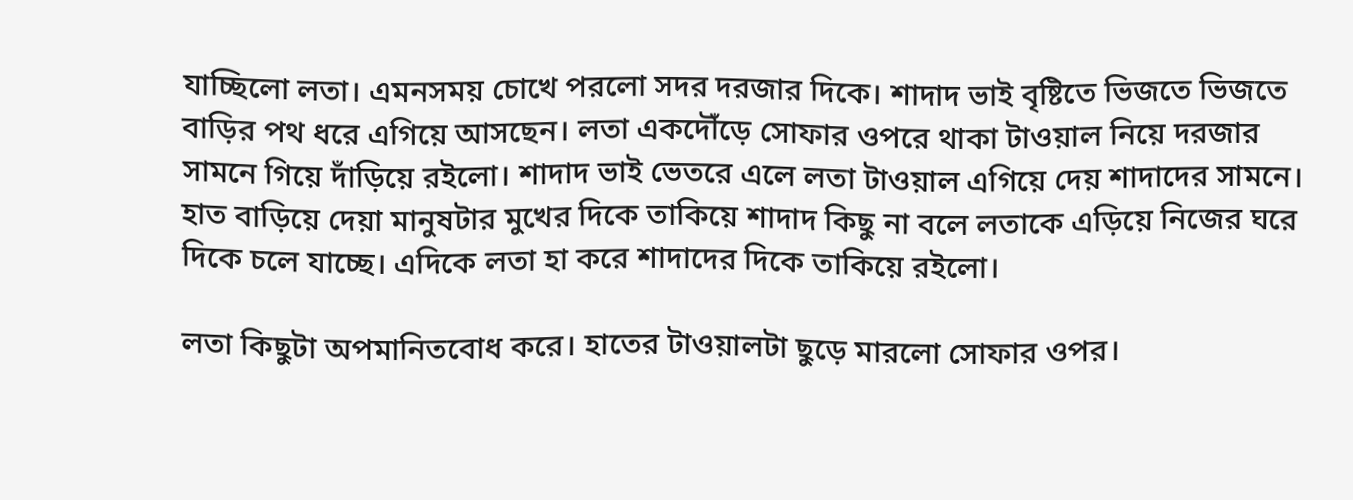যাচ্ছিলো লতা। এমনসময় চোখে পরলো সদর দরজার দিকে। শাদাদ ভাই বৃষ্টিতে ভিজতে ভিজতে বাড়ির পথ ধরে এগিয়ে আসছেন। লতা একদৌঁড়ে সোফার ওপরে থাকা টাওয়াল নিয়ে দরজার সামনে গিয়ে দাঁড়িয়ে রইলো। শাদাদ ভাই ভেতরে এলে লতা টাওয়াল এগিয়ে দেয় শাদাদের সামনে। হাত বাড়িয়ে দেয়া মানুষটার মুখের দিকে তাকিয়ে শাদাদ কিছু না বলে লতাকে এড়িয়ে নিজের ঘরে দিকে চলে যাচ্ছে। এদিকে লতা হা করে শাদাদের দিকে তাকিয়ে রইলো।

লতা কিছুটা অপমানিতবোধ করে। হাতের টাওয়ালটা ছুড়ে মারলো সোফার ওপর।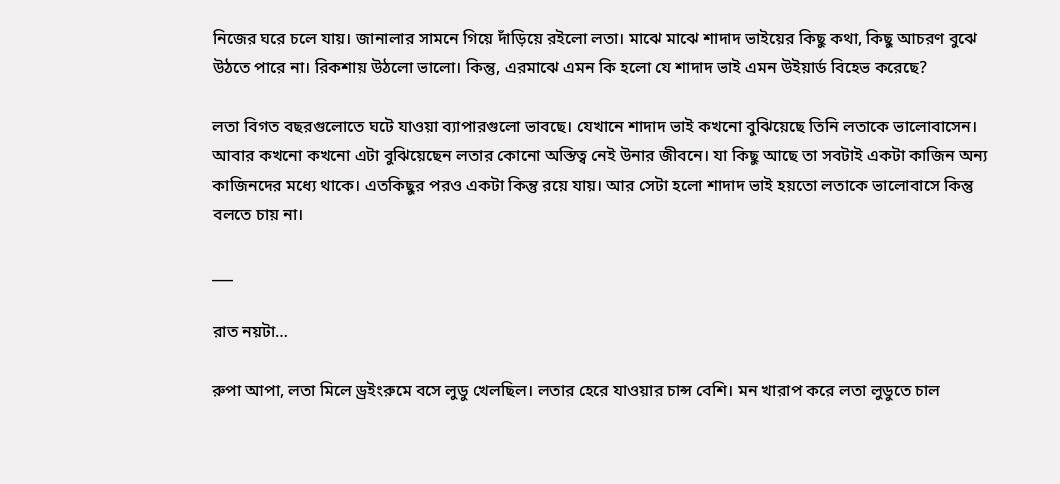নিজের ঘরে চলে যায়। জানালার সামনে গিয়ে দাঁড়িয়ে রইলো লতা। মাঝে মাঝে শাদাদ ভাইয়ের কিছু কথা, কিছু আচরণ বুঝে উঠতে পারে না। রিকশায় উঠলো ভালো। কিন্তু, এরমাঝে এমন কি হলো যে শাদাদ ভাই এমন উইয়ার্ড বিহেভ করেছে?

লতা বিগত বছরগুলোতে ঘটে যাওয়া ব্যাপারগুলো ভাবছে। যেখানে শাদাদ ভাই কখনো বুঝিয়েছে তিনি লতাকে ভালোবাসেন। আবার কখনো কখনো এটা বুঝিয়েছেন লতার কোনো অস্তিত্ব নেই উনার জীবনে। যা কিছু আছে তা সবটাই একটা কাজিন অন্য কাজিনদের মধ্যে থাকে। এতকিছুর পরও একটা কিন্তু রয়ে যায়। আর সেটা হলো শাদাদ ভাই হয়তো লতাকে ভালোবাসে কিন্তু বলতে চায় না।

___

রাত নয়টা…

রুপা আপা, লতা মিলে ড্রইংরুমে বসে লুডু খেলছিল। লতার হেরে যাওয়ার চান্স বেশি। মন খারাপ করে লতা লুডুতে চাল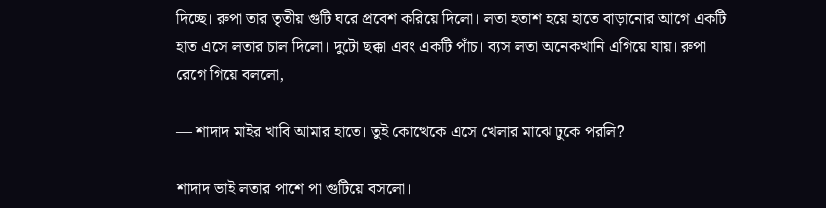দিচ্ছে। রুপা তার তৃতীয় গুটি ঘরে প্রবেশ করিয়ে দিলো। লতা হতাশ হয়ে হাতে বাড়ানোর আগে একটি হাত এসে লতার চাল দিলো। দুটো ছক্কা এবং একটি পাঁচ। ব্যস লতা অনেকখানি এগিয়ে যায়। রুপা রেগে গিয়ে বললো,

— শাদাদ মাইর খাবি আমার হাতে। তুই কোত্থেকে এসে খেলার মাঝে ঢুকে পরলি?

শাদাদ ভাই লতার পাশে পা গুটিয়ে বসলো।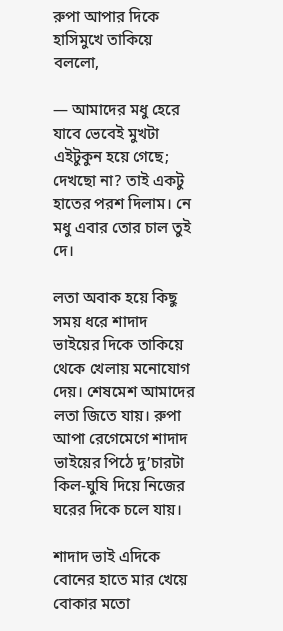রুপা আপার দিকে হাসিমুখে তাকিয়ে বললো,

— আমাদের মধু হেরে যাবে ভেবেই মুখটা এইটুকুন হয়ে গেছে; দেখছো না? তাই একটু হাতের পরশ দিলাম। নে মধু এবার তোর চাল তুই দে।

লতা অবাক হয়ে কিছু সময় ধরে শাদাদ ভাইয়ের দিকে তাকিয়ে থেকে খেলায় মনোযোগ দেয়। শেষমেশ আমাদের লতা জিতে যায়। রুপা আপা রেগেমেগে শাদাদ ভাইয়ের পিঠে দু’চারটা কিল-ঘুষি দিয়ে নিজের ঘরের দিকে চলে যায়।

শাদাদ ভাই এদিকে বোনের হাতে মার খেয়ে বোকার মতো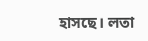হাসছে। লতা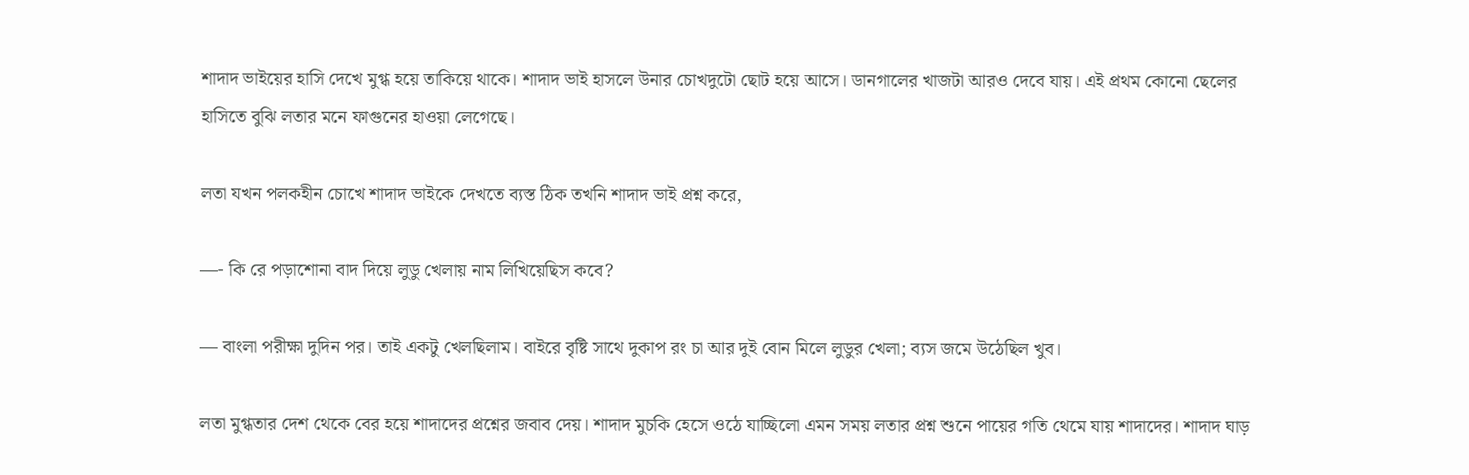শাদাদ ভাইয়ের হাসি দেখে মুগ্ধ হয়ে তাকিয়ে থাকে। শাদাদ ভাই হাসলে উনার চোখদুটো ছোট হয়ে আসে। ডানগালের খাজটা আরও দেবে যায়। এই প্রথম কোনো ছেলের হাসিতে বুঝি লতার মনে ফাগুনের হাওয়া লেগেছে।

লতা যখন পলকহীন চোখে শাদাদ ভাইকে দেখতে ব্যস্ত ঠিক তখনি শাদাদ ভাই প্রশ্ন করে,

—- কি রে পড়াশোনা বাদ দিয়ে লুডু খেলায় নাম লিখিয়েছিস কবে?

— বাংলা পরীক্ষা দুদিন পর। তাই একটু খেলছিলাম। বাইরে বৃষ্টি সাথে দুকাপ রং চা আর দুই বোন মিলে লুডুর খেলা; ব্যস জমে উঠেছিল খুব।

লতা মুগ্ধতার দেশ থেকে বের হয়ে শাদাদের প্রশ্নের জবাব দেয়। শাদাদ মুচকি হেসে ওঠে যাচ্ছিলো এমন সময় লতার প্রশ্ন শুনে পায়ের গতি থেমে যায় শাদাদের। শাদাদ ঘাড়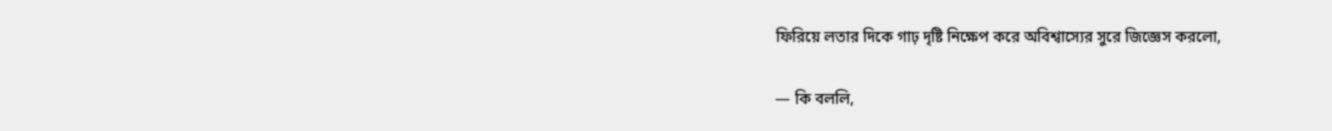ফিরিয়ে লতার দিকে গাঢ় দৃষ্টি নিক্ষেপ করে অবিশ্বাস্যের সুরে জিজ্ঞেস করলো,

— কি বললি,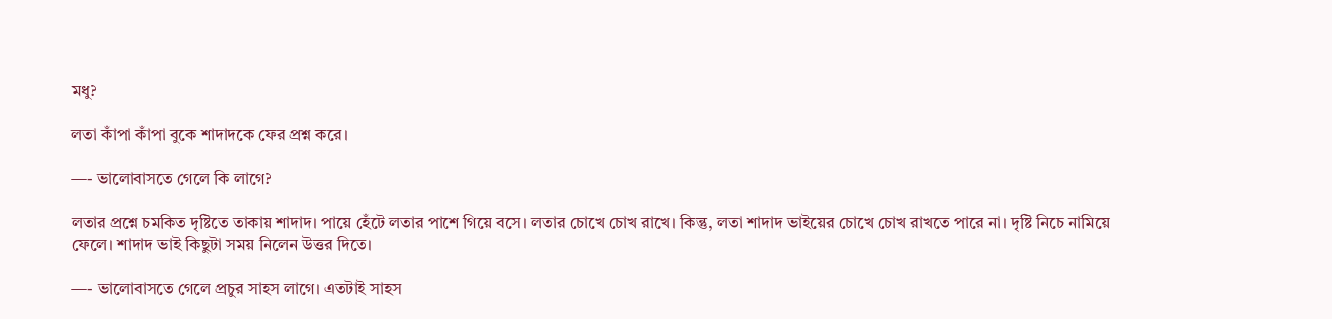মধু?

লতা কাঁপা কাঁপা বুকে শাদাদকে ফের প্রশ্ন করে।

—- ভালোবাসতে গেলে কি লাগে?

লতার প্রশ্নে চমকিত দৃষ্টিতে তাকায় শাদাদ। পায়ে হেঁটে লতার পাশে গিয়ে বসে। লতার চোখে চোখ রাখে। কিন্তু, লতা শাদাদ ভাইয়ের চোখে চোখ রাখতে পারে না। দৃষ্টি নিচে নামিয়ে ফেলে। শাদাদ ভাই কিছুটা সময় নিলেন উত্তর দিতে।

—- ভালোবাসতে গেলে প্রচুর সাহস লাগে। এতটাই সাহস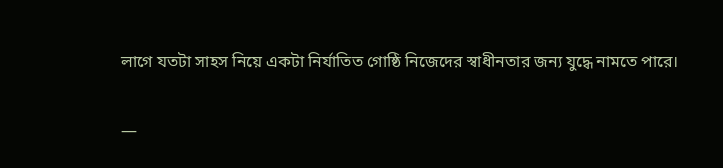লাগে যতটা সাহস নিয়ে একটা নির্যাতিত গোষ্ঠি নিজেদের স্বাধীনতার জন্য যুদ্ধে নামতে পারে।

—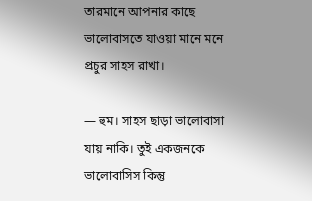তারমানে আপনার কাছে ভালোবাসতে যাওয়া মানে মনে প্রচুর সাহস রাখা।

— হুম। সাহস ছাড়া ভালোবাসা যায় নাকি। তুই একজনকে ভালোবাসিস কিন্তু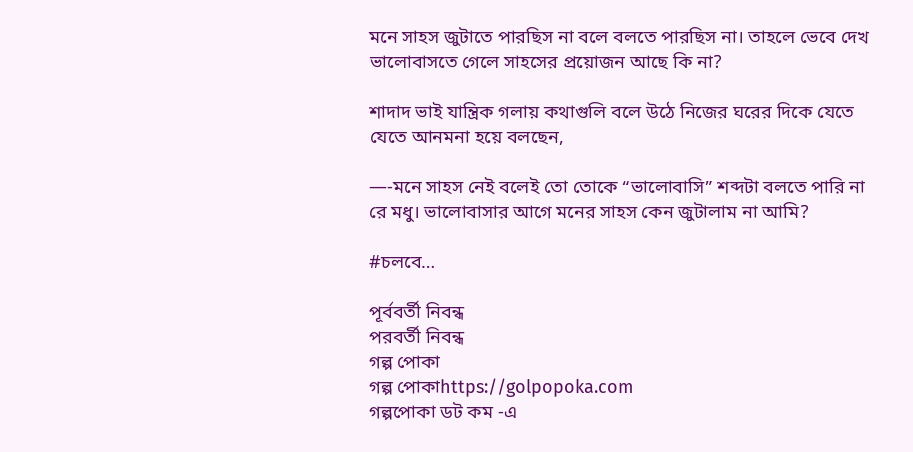মনে সাহস জুটাতে পারছিস না বলে বলতে পারছিস না। তাহলে ভেবে দেখ ভালোবাসতে গেলে সাহসের প্রয়োজন আছে কি না?

শাদাদ ভাই যান্ত্রিক গলায় কথাগুলি বলে উঠে নিজের ঘরের দিকে যেতে যেতে আনমনা হয়ে বলছেন,

—-মনে সাহস নেই বলেই তো তোকে “ভালোবাসি” শব্দটা বলতে পারি না রে মধু। ভালোবাসার আগে মনের সাহস কেন জুটালাম না আমি?

#চলবে…

পূর্ববর্তী নিবন্ধ
পরবর্তী নিবন্ধ
গল্প পোকা
গল্প পোকাhttps://golpopoka.com
গল্পপোকা ডট কম -এ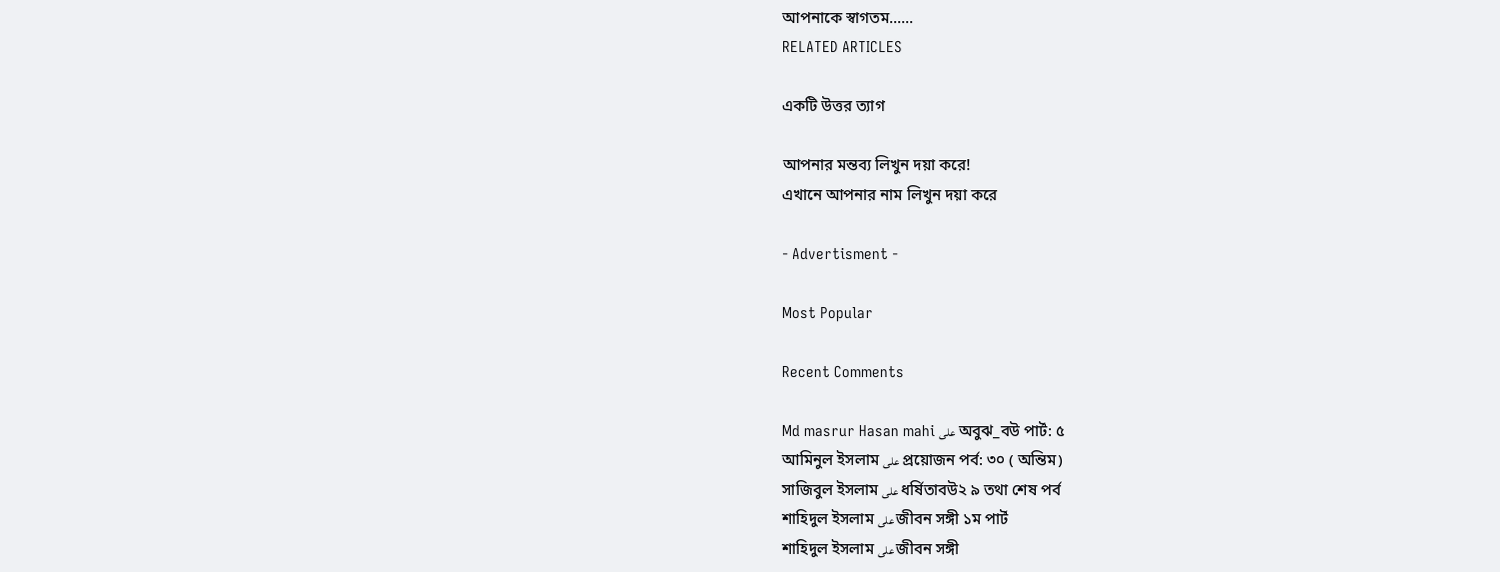আপনাকে স্বাগতম......
RELATED ARTICLES

একটি উত্তর ত্যাগ

আপনার মন্তব্য লিখুন দয়া করে!
এখানে আপনার নাম লিখুন দয়া করে

- Advertisment -

Most Popular

Recent Comments

Md masrur Hasan mahi على অবুঝ_বউ পার্ট: ৫
আমিনুল ইসলাম على প্রয়োজন পর্ব: ৩০ ( অন্তিম)
সাজিবুল ইসলাম على ধর্ষিতাবউ২ ৯ তথা শেষ পর্ব
শাহিদুল ইসলাম على জীবন সঙ্গী ১ম পার্ট
শাহিদুল ইসলাম على জীবন সঙ্গী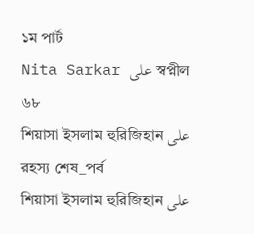১ম পার্ট
Nita Sarkar على স্বপ্নীল ৬৮
শিয়াসা ইসলাম হুরিজিহান على রহস্য শেষ_পর্ব
শিয়াসা ইসলাম হুরিজিহান على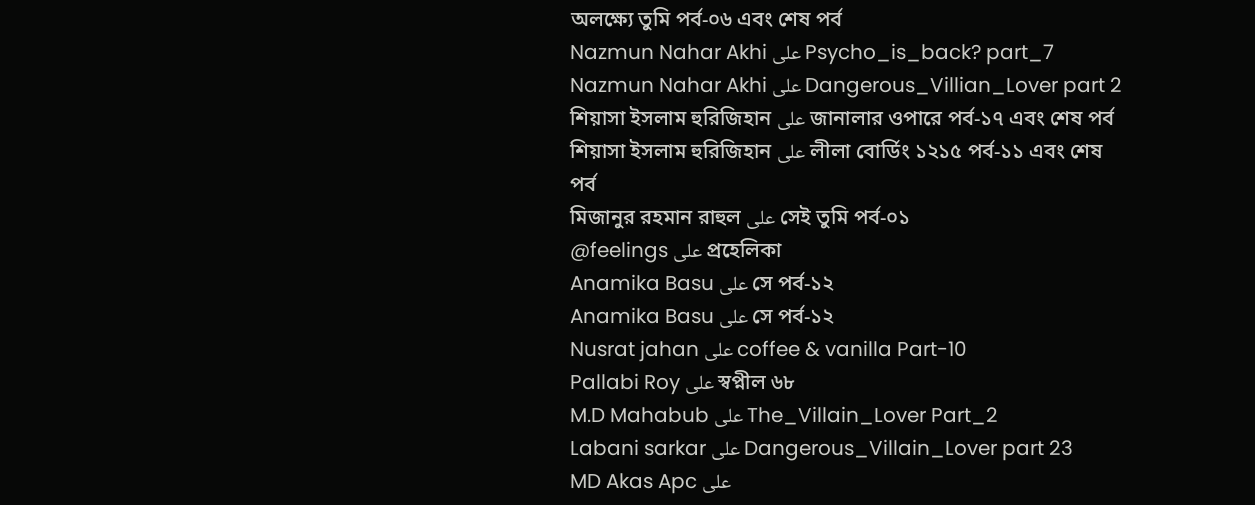অলক্ষ্যে তুমি পর্ব-০৬ এবং শেষ পর্ব
Nazmun Nahar Akhi على Psycho_is_back? part_7
Nazmun Nahar Akhi على Dangerous_Villian_Lover part 2
শিয়াসা ইসলাম হুরিজিহান على জানালার ওপারে পর্ব-১৭ এবং শেষ পর্ব
শিয়াসা ইসলাম হুরিজিহান على লীলা বোর্ডিং ১২১৫ পর্ব-১১ এবং শেষ পর্ব
মিজানুর রহমান রাহুল على সেই তুমি পর্ব-০১
@feelings على প্রহেলিকা
Anamika Basu على সে পর্ব-১২
Anamika Basu على সে পর্ব-১২
Nusrat jahan على coffee & vanilla Part-10
Pallabi Roy على স্বপ্নীল ৬৮
M.D Mahabub على The_Villain_Lover Part_2
Labani sarkar على Dangerous_Villain_Lover part 23
MD Akas Apc على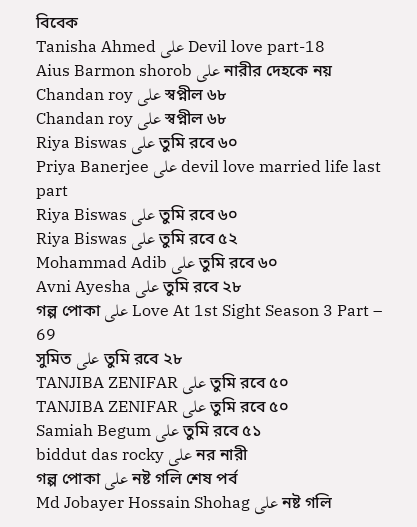বিবেক
Tanisha Ahmed على Devil love part-18
Aius Barmon shorob على নারীর দেহকে নয়
Chandan roy على স্বপ্নীল ৬৮
Chandan roy على স্বপ্নীল ৬৮
Riya Biswas على তুমি রবে ৬০
Priya Banerjee على devil love married life last part
Riya Biswas على তুমি রবে ৬০
Riya Biswas على তুমি রবে ৫২
Mohammad Adib على তুমি রবে ৬০
Avni Ayesha على তুমি রবে ২৮
গল্প পোকা على Love At 1st Sight Season 3 Part – 69
সুমিত على তুমি রবে ২৮
TANJIBA ZENIFAR على তুমি রবে ৫০
TANJIBA ZENIFAR على তুমি রবে ৫০
Samiah Begum على তুমি রবে ৫১
biddut das rocky على নর নারী
গল্প পোকা على নষ্ট গলি শেষ পর্ব
Md Jobayer Hossain Shohag على নষ্ট গলি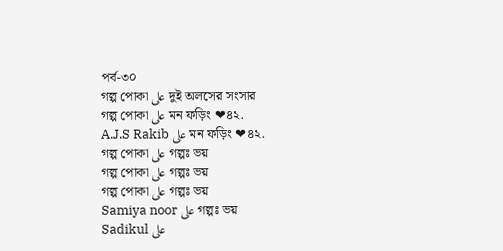পর্ব-৩০
গল্প পোকা على দুই অলসের সংসার
গল্প পোকা على মন ফড়িং ❤৪২.
A.J.S Rakib على মন ফড়িং ❤৪২.
গল্প পোকা على গল্পঃ ভয়
গল্প পোকা على গল্পঃ ভয়
গল্প পোকা على গল্পঃ ভয়
Samiya noor على গল্পঃ ভয়
Sadikul على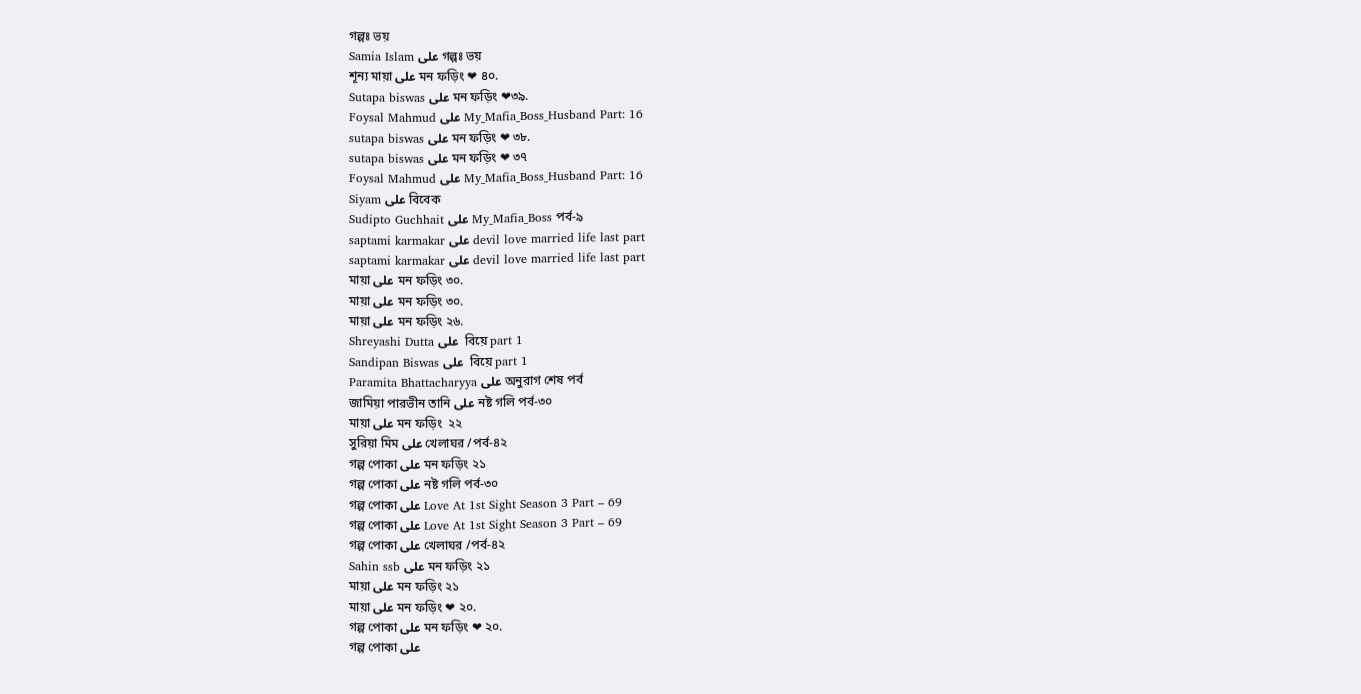গল্পঃ ভয়
Samia Islam على গল্পঃ ভয়
শূন্য মায়া على মন ফড়িং ❤ ৪০.
Sutapa biswas على মন ফড়িং ❤৩৯.
Foysal Mahmud على My_Mafia_Boss_Husband Part: 16
sutapa biswas على মন ফড়িং ❤ ৩৮.
sutapa biswas على মন ফড়িং ❤ ৩৭
Foysal Mahmud على My_Mafia_Boss_Husband Part: 16
Siyam على বিবেক
Sudipto Guchhait على My_Mafia_Boss পর্ব-৯
saptami karmakar على devil love married life last part
saptami karmakar على devil love married life last part
মায়া على মন ফড়িং ৩০.
মায়া على মন ফড়িং ৩০.
মায়া على মন ফড়িং ২৬.
Shreyashi Dutta على  বিয়ে part 1
Sandipan Biswas على  বিয়ে part 1
Paramita Bhattacharyya على অনুরাগ শেষ পর্ব
জামিয়া পারভীন তানি على নষ্ট গলি পর্ব-৩০
মায়া على মন ফড়িং  ২২
সুরিয়া মিম على খেলাঘর /পর্ব-৪২
গল্প পোকা على মন ফড়িং ২১
গল্প পোকা على নষ্ট গলি পর্ব-৩০
গল্প পোকা على Love At 1st Sight Season 3 Part – 69
গল্প পোকা على Love At 1st Sight Season 3 Part – 69
গল্প পোকা على খেলাঘর /পর্ব-৪২
Sahin ssb على মন ফড়িং ২১
মায়া على মন ফড়িং ২১
মায়া على মন ফড়িং ❤ ২০.
গল্প পোকা على মন ফড়িং ❤ ২০.
গল্প পোকা على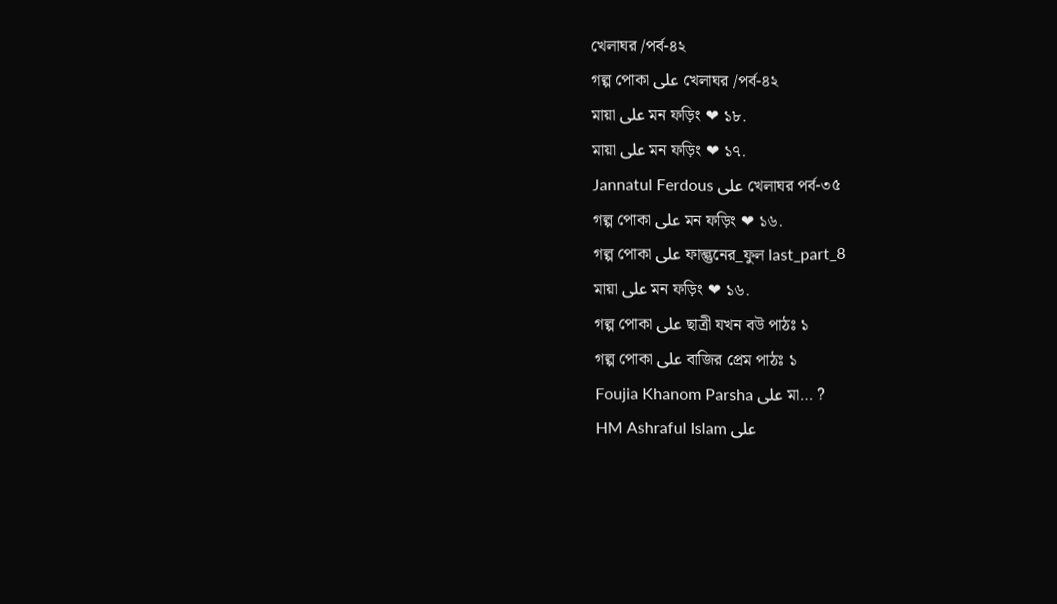খেলাঘর /পর্ব-৪২
গল্প পোকা على খেলাঘর /পর্ব-৪২
মায়া على মন ফড়িং ❤ ১৮.
মায়া على মন ফড়িং ❤ ১৭.
Jannatul Ferdous على খেলাঘর পর্ব-৩৫
গল্প পোকা على মন ফড়িং ❤ ১৬.
গল্প পোকা على ফাল্গুনের_ফুল last_part_8
মায়া على মন ফড়িং ❤ ১৬.
গল্প পোকা على ছাত্রী যখন বউ পাঠঃ ১
গল্প পোকা على বাজির প্রেম পাঠঃ ১
Foujia Khanom Parsha على মা… ?
HM Ashraful Islam على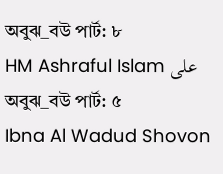অবুঝ_বউ পার্ট: ৮
HM Ashraful Islam على অবুঝ_বউ পার্ট: ৫
Ibna Al Wadud Shovon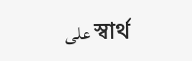على স্বার্থ